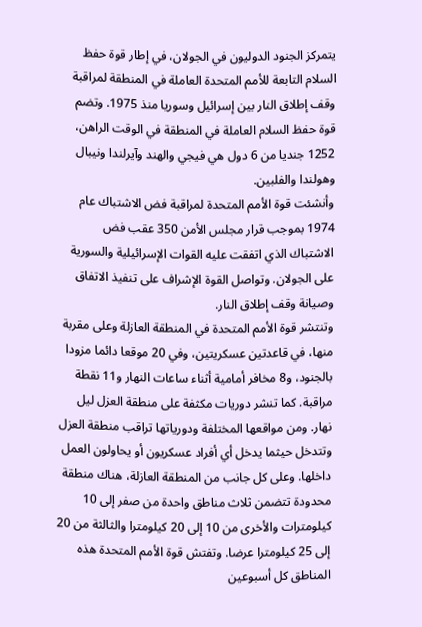يتمركز الجنود الدوليون في الجولان، في إطار قوة حفظ السلام التابعة للأمم المتحدة العاملة في المنطقة لمراقبة وقف إطلاق النار بين إسرائيل وسوريا منذ 1975. وتضم قوة حفظ السلام العاملة في المنطقة في الوقت الراهن، 1252 جنديا من 6 دول هي فيجي والهند وآيرلندا ونيبال وهولندا والفلبين.
وأنشئت قوة الأمم المتحدة لمراقبة فض الاشتباك عام 1974 بموجب قرار مجلس الأمن 350 عقب فض الاشتباك الذي اتفقت عليه القوات الإسرائيلية والسورية على الجولان. وتواصل القوة الإشراف على تنفيذ الاتفاق وصيانة وقف إطلاق النار.
وتنتشر قوة الأمم المتحدة في المنطقة العازلة وعلى مقربة منها، في قاعدتين عسكريتين، وفي 20 موقعا دائما مزودا بالجنود، و8 مخافر أمامية أثناء ساعات النهار و11 نقطة مراقبة. كما تنشر دوريات مكثفة على منطقة العزل ليل نهار. ومن مواقعها المختلفة ودورياتها تراقب منطقة العزل وتتدخل حيثما يدخل أي أفراد عسكريون أو يحاولون العمل داخلها. وعلى كل جانب من المنطقة العازلة، هناك منطقة محدودة تتضمن ثلاث مناطق واحدة من صفر إلى 10 كيلومترات والأخرى من 10 إلى 20 كيلومترا والثالثة من 20 إلى 25 كيلومترا عرضا. وتفتش قوة الأمم المتحدة هذه المناطق كل أسبوعين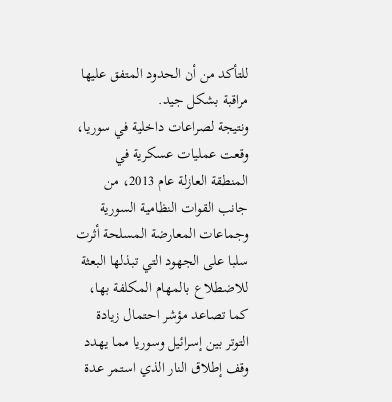للتأكد من أن الحدود المتفق عليها مراقبة بشكل جيد.
ونتيجة لصراعات داخلية في سوريا، وقعت عمليات عسكرية في المنطقة العازلة عام 2013، من جانب القوات النظامية السورية وجماعات المعارضة المسلحة أثرت سلبا على الجهود التي تبذلها البعثة للاضطلاع بالمهام المكلفة بها، كما تصاعد مؤشر احتمال زيادة التوتر بين إسرائيل وسوريا مما يهدد وقف إطلاق النار الذي استمر عدة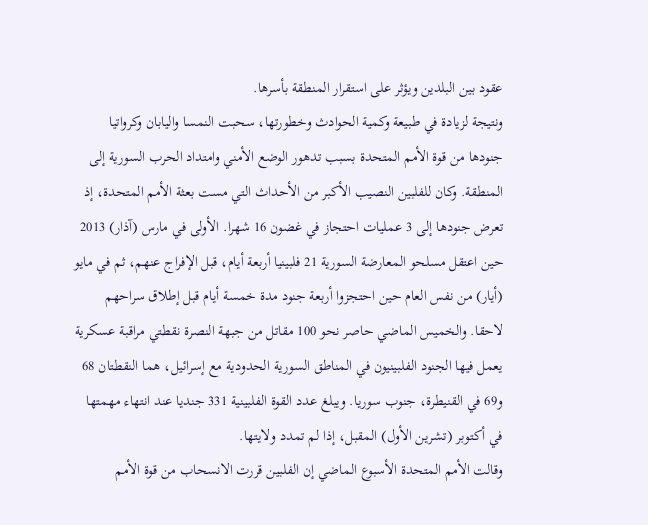عقود بين البلدين ويؤثر على استقرار المنطقة بأسرها.
ونتيجة لزيادة في طبيعة وكمية الحوادث وخطورتها، سحبت النمسا واليابان وكرواتيا جنودها من قوة الأمم المتحدة بسبب تدهور الوضع الأمني وامتداد الحرب السورية إلى المنطقة. وكان للفلبين النصيب الأكبر من الأحداث التي مست بعثة الأمم المتحدة، إذ تعرض جنودها إلى 3 عمليات احتجاز في غضون 16 شهرا. الأولى في مارس (آذار) 2013 حين اعتقل مسلحو المعارضة السورية 21 فلبينيا أربعة أيام، قبل الإفراج عنهم، ثم في مايو (أيار) من نفس العام حين احتجزوا أربعة جنود مدة خمسة أيام قبل إطلاق سراحهم لاحقا. والخميس الماضي حاصر نحو 100 مقاتل من جبهة النصرة نقطتي مراقبة عسكرية يعمل فيها الجنود الفلبينيون في المناطق السورية الحدودية مع إسرائيل، هما النقطتان 68 و69 في القنيطرة، جنوب سوريا. ويبلغ عدد القوة الفلبينية 331 جنديا عند انتهاء مهمتها في أكتوبر (تشرين الأول) المقبل، إذا لم تمدد ولايتها.
وقالت الأمم المتحدة الأسبوع الماضي إن الفلبين قررت الانسحاب من قوة الأمم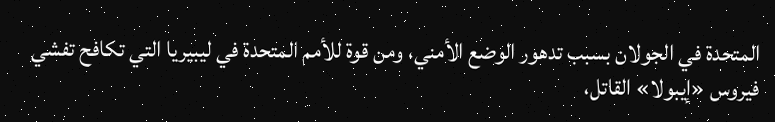المتحدة في الجولان بسبب تدهور الوضع الأمني، ومن قوة للأمم المتحدة في ليبيريا التي تكافح تفشي فيروس «إيبولا» القاتل،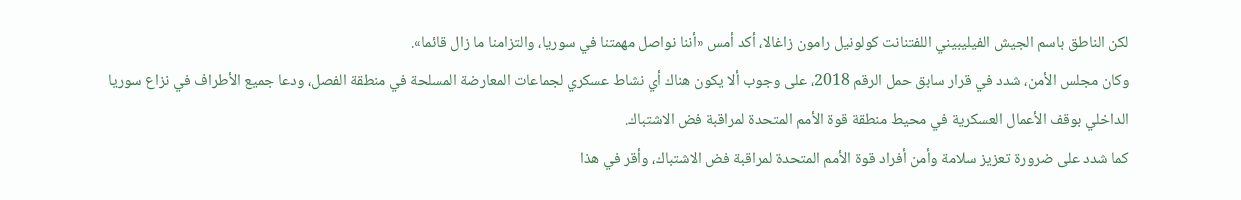لكن الناطق باسم الجيش الفيليبيني اللفتنانت كولونيل رامون زاغالا، أكد أمس «أننا نواصل مهمتنا في سوريا، والتزامنا ما زال قائما».
وكان مجلس الأمن، شدد في قرار سابق حمل الرقم 2018، على وجوب ألا يكون هناك أي نشاط عسكري لجماعات المعارضة المسلحة في منطقة الفصل، ودعا جميع الأطراف في نزاع سوريا الداخلي بوقف الأعمال العسكرية في محيط منطقة قوة الأمم المتحدة لمراقبة فض الاشتباك.
كما شدد على ضرورة تعزيز سلامة وأمن أفراد قوة الأمم المتحدة لمراقبة فض الاشتباك، وأقر في هذا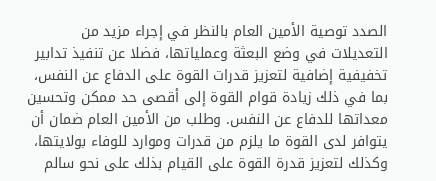الصدد توصية الأمين العام بالنظر في إجراء مزيد من التعديلات في وضع البعثة وعملياتها، فضلا عن تنفيذ تدابير تخفيفية إضافية لتعزيز قدرات القوة على الدفاع عن النفس، بما في ذلك زيادة قوام القوة إلى أقصى حد ممكن وتحسين معداتها للدفاع عن النفس. وطلب من الأمين العام ضمان أن يتوافر لدى القوة ما يلزم من قدرات وموارد للوفاء بولايتها، وكذلك لتعزيز قدرة القوة على القيام بذلك على نحو سالم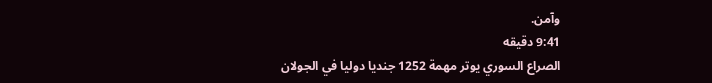وآمن.
9:41 دقيقه
الصراع السوري يوتر مهمة 1252 جنديا دوليا في الجولان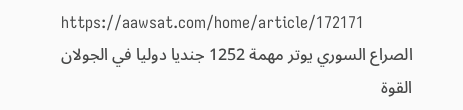https://aawsat.com/home/article/172171
الصراع السوري يوتر مهمة 1252 جنديا دوليا في الجولان
القوة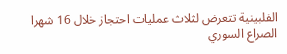الفلبينية تتعرض لثلاث عمليات احتجاز خلال 16 شهرا
الصراع السوري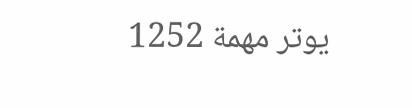يوتر مهمة 1252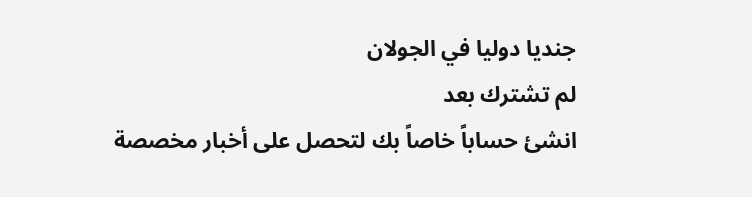جنديا دوليا في الجولان
لم تشترك بعد
انشئ حساباً خاصاً بك لتحصل على أخبار مخصصة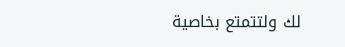لك ولتتمتع بخاصية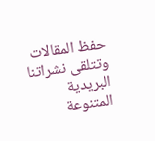حفظ المقالات وتتلقى نشراتنا البريدية المتنوعة